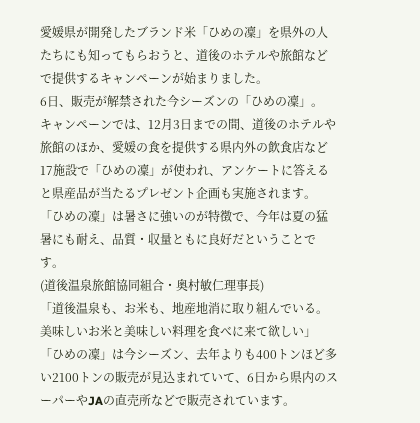愛媛県が開発したブランド米「ひめの凜」を県外の人たちにも知ってもらおうと、道後のホテルや旅館などで提供するキャンペーンが始まりました。
6日、販売が解禁された今シーズンの「ひめの凜」。
キャンペーンでは、12月3日までの間、道後のホテルや旅館のほか、愛媛の食を提供する県内外の飲食店など17施設で「ひめの凜」が使われ、アンケートに答えると県産品が当たるプレゼント企画も実施されます。
「ひめの凜」は暑さに強いのが特徴で、今年は夏の猛暑にも耐え、品質・収量ともに良好だということです。
(道後温泉旅館協同組合・奥村敏仁理事長)
「道後温泉も、お米も、地産地消に取り組んでいる。美味しいお米と美味しい料理を食べに来て欲しい」
「ひめの凜」は今シーズン、去年よりも400トンほど多い2100トンの販売が見込まれていて、6日から県内のスーパーやJAの直売所などで販売されています。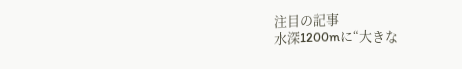注目の記事
水深1200mに“大きな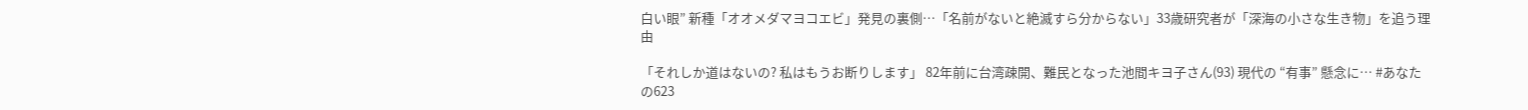白い眼” 新種「オオメダマヨコエビ」発見の裏側…「名前がないと絶滅すら分からない」33歳研究者が「深海の小さな生き物」を追う理由

「それしか道はないの? 私はもうお断りします」 82年前に台湾疎開、難民となった池間キヨ子さん(93) 現代の “有事” 懸念に… #あなたの623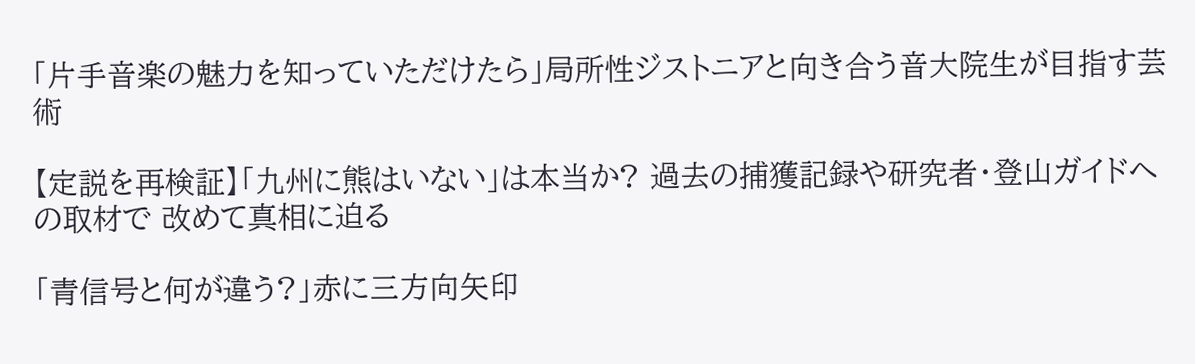「片手音楽の魅力を知っていただけたら」局所性ジストニアと向き合う音大院生が目指す芸術

【定説を再検証】「九州に熊はいない」は本当か? 過去の捕獲記録や研究者・登山ガイドへの取材で 改めて真相に迫る

「青信号と何が違う?」赤に三方向矢印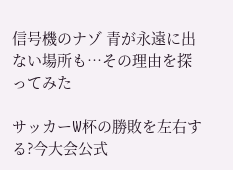信号機のナゾ 青が永遠に出ない場所も…その理由を探ってみた

サッカーW杯の勝敗を左右する?今大会公式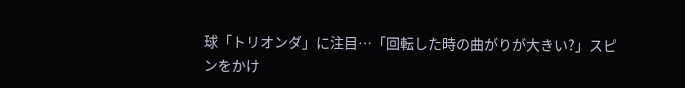球「トリオンダ」に注目…「回転した時の曲がりが大きい?」スピンをかけ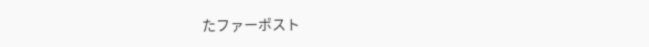たファーポスト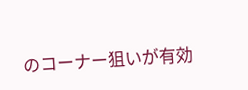のコーナー狙いが有効